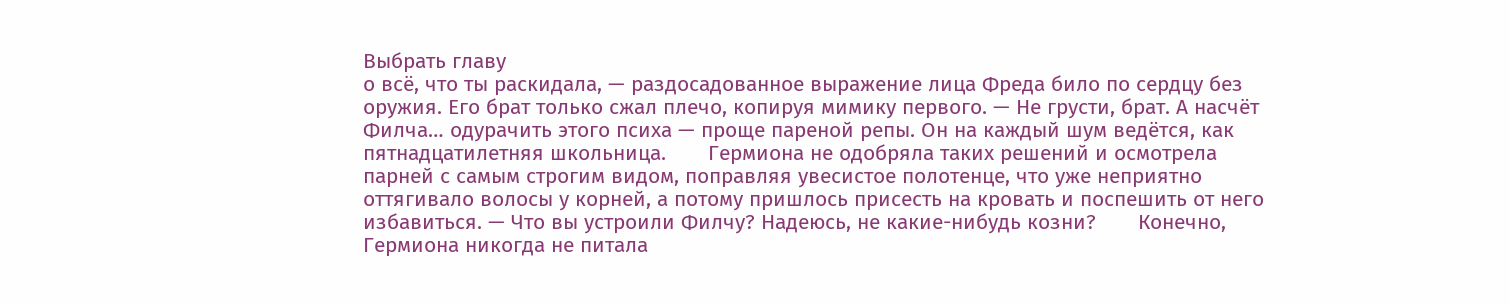Выбрать главу
о всё, что ты раскидала, — раздосадованное выражение лица Фреда било по сердцу без оружия. Его брат только сжал плечо, копируя мимику первого. — Не грусти, брат. А насчёт Филча… одурачить этого психа — проще пареной репы. Он на каждый шум ведётся, как пятнадцатилетняя школьница.       Гермиона не одобряла таких решений и осмотрела парней с самым строгим видом, поправляя увесистое полотенце, что уже неприятно оттягивало волосы у корней, а потому пришлось присесть на кровать и поспешить от него избавиться. — Что вы устроили Филчу? Надеюсь, не какие-нибудь козни?       Конечно, Гермиона никогда не питала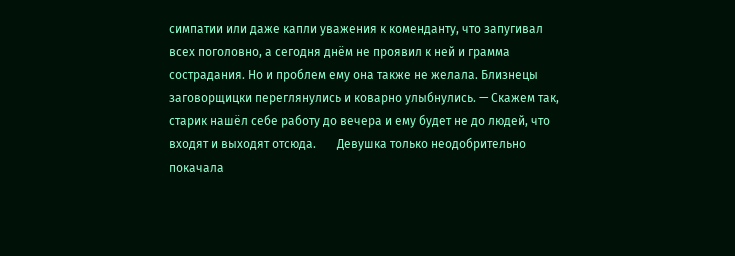симпатии или даже капли уважения к коменданту, что запугивал всех поголовно, а сегодня днём не проявил к ней и грамма сострадания. Но и проблем ему она также не желала. Близнецы заговорщицки переглянулись и коварно улыбнулись. — Скажем так, старик нашёл себе работу до вечера и ему будет не до людей, что входят и выходят отсюда.       Девушка только неодобрительно покачала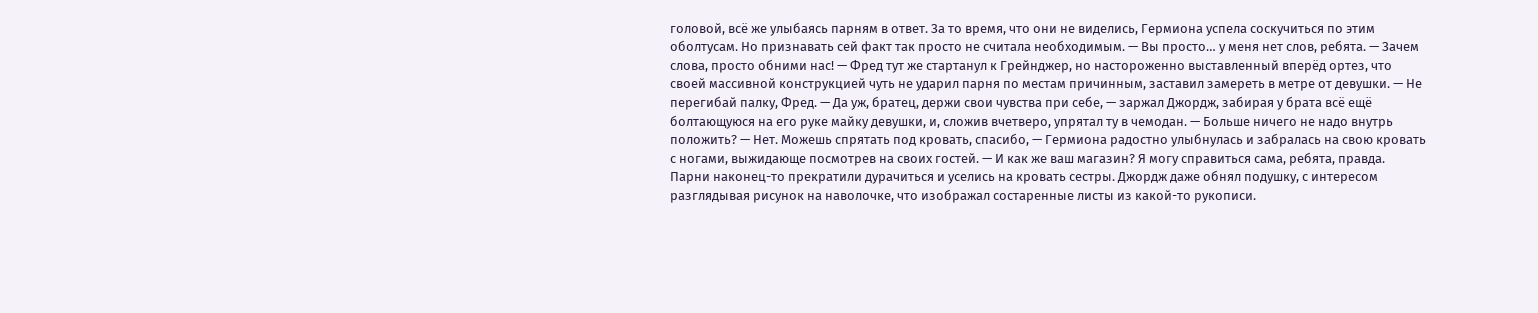головой, всё же улыбаясь парням в ответ. За то время, что они не виделись, Гермиона успела соскучиться по этим оболтусам. Но признавать сей факт так просто не считала необходимым. — Вы просто… у меня нет слов, ребята. — Зачем слова, просто обними нас! — Фред тут же стартанул к Грейнджер, но настороженно выставленный вперёд ортез, что своей массивной конструкцией чуть не ударил парня по местам причинным, заставил замереть в метре от девушки. — Не перегибай палку, Фред. — Да уж, братец, держи свои чувства при себе, — заржал Джордж, забирая у брата всё ещё болтающуюся на его руке майку девушки, и, сложив вчетверо, упрятал ту в чемодан. — Больше ничего не надо внутрь положить? — Нет. Можешь спрятать под кровать, спасибо, — Гермиона радостно улыбнулась и забралась на свою кровать с ногами, выжидающе посмотрев на своих гостей. — И как же ваш магазин? Я могу справиться сама, ребята, правда.       Парни наконец-то прекратили дурачиться и уселись на кровать сестры. Джордж даже обнял подушку, с интересом разглядывая рисунок на наволочке, что изображал состаренные листы из какой-то рукописи.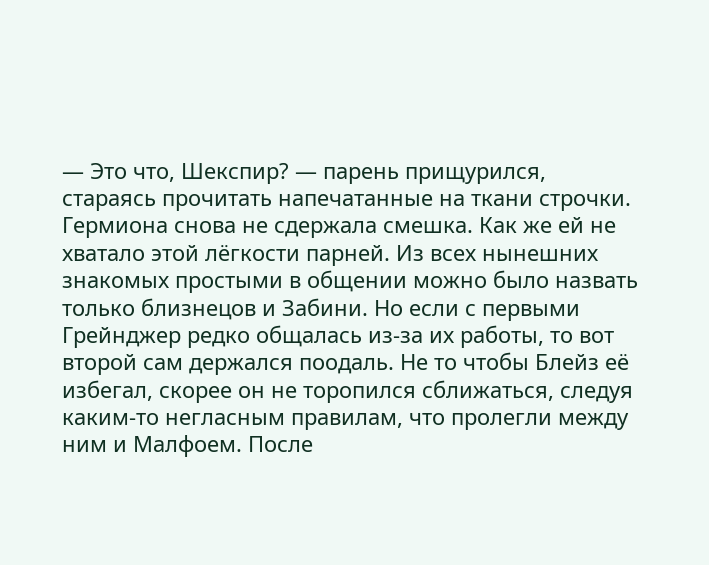— Это что, Шекспир? — парень прищурился, стараясь прочитать напечатанные на ткани строчки.       Гермиона снова не сдержала смешка. Как же ей не хватало этой лёгкости парней. Из всех нынешних знакомых простыми в общении можно было назвать только близнецов и Забини. Но если с первыми Грейнджер редко общалась из-за их работы, то вот второй сам держался поодаль. Не то чтобы Блейз её избегал, скорее он не торопился сближаться, следуя каким-то негласным правилам, что пролегли между ним и Малфоем. После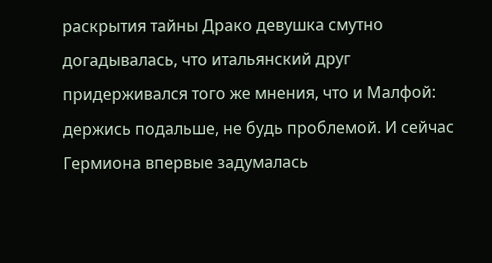раскрытия тайны Драко девушка смутно догадывалась, что итальянский друг придерживался того же мнения, что и Малфой: держись подальше, не будь проблемой. И сейчас Гермиона впервые задумалась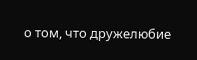о том, что дружелюбие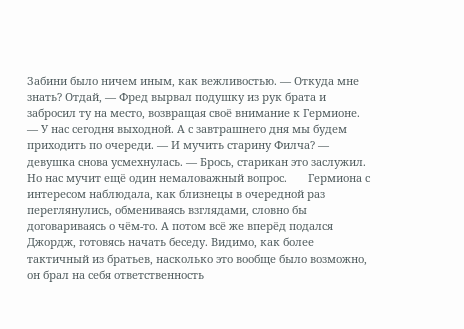Забини было ничем иным, как вежливостью. — Откуда мне знать? Отдай, — Фред вырвал подушку из рук брата и забросил ту на место, возвращая своё внимание к Гермионе. — У нас сегодня выходной. А с завтрашнего дня мы будем приходить по очереди. — И мучить старину Филча? — девушка снова усмехнулась. — Брось, старикан это заслужил. Но нас мучит ещё один немаловажный вопрос.       Гермиона с интересом наблюдала, как близнецы в очередной раз переглянулись, обмениваясь взглядами, словно бы договариваясь о чём-то. А потом всё же вперёд подался Джордж, готовясь начать беседу. Видимо, как более тактичный из братьев, насколько это вообще было возможно, он брал на себя ответственность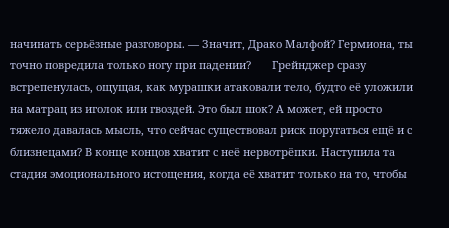начинать серьёзные разговоры. — Значит, Драко Малфой? Гермиона, ты точно повредила только ногу при падении?       Грейнджер сразу встрепенулась, ощущая, как мурашки атаковали тело, будто её уложили на матрац из иголок или гвоздей. Это был шок? А может, ей просто тяжело давалась мысль, что сейчас существовал риск поругаться ещё и с близнецами? В конце концов хватит с неё нервотрёпки. Наступила та стадия эмоционального истощения, когда её хватит только на то, чтобы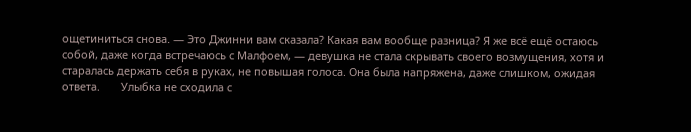ощетиниться снова. — Это Джинни вам сказала? Какая вам вообще разница? Я же всё ещё остаюсь собой, даже когда встречаюсь с Малфоем, — девушка не стала скрывать своего возмущения, хотя и старалась держать себя в руках, не повышая голоса. Она была напряжена, даже слишком, ожидая ответа.       Улыбка не сходила с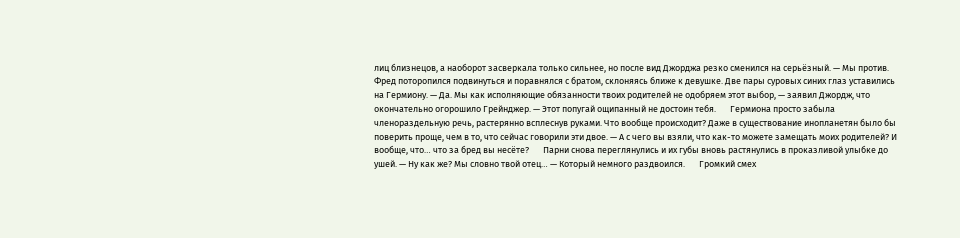лиц близнецов, а наоборот засверкала только сильнее, но после вид Джорджа резко сменился на серьёзный. — Мы против.       Фред поторопился подвинуться и поравнялся с братом, склоняясь ближе к девушке. Две пары суровых синих глаз уставились на Гермиону. — Да. Мы как исполняющие обязанности твоих родителей не одобряем этот выбор, — заявил Джордж, что окончательно огорошило Грейнджер. — Этот попугай ощипанный не достоин тебя.       Гермиона просто забыла членораздельную речь, растерянно всплеснув руками. Что вообще происходит? Даже в существование инопланетян было бы поверить проще, чем в то, что сейчас говорили эти двое. — А с чего вы взяли, что как-то можете замещать моих родителей? И вообще, что… что за бред вы несёте?       Парни снова переглянулись и их губы вновь растянулись в проказливой улыбке до ушей. — Ну как же? Мы словно твой отец… — Который немного раздвоился.       Громкий смех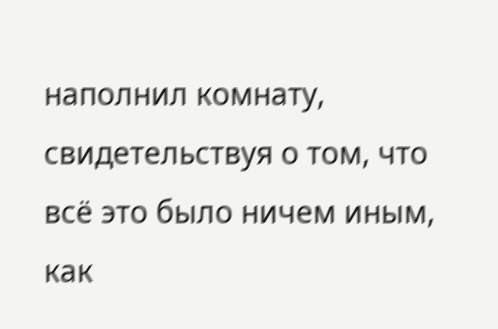наполнил комнату, свидетельствуя о том, что всё это было ничем иным, как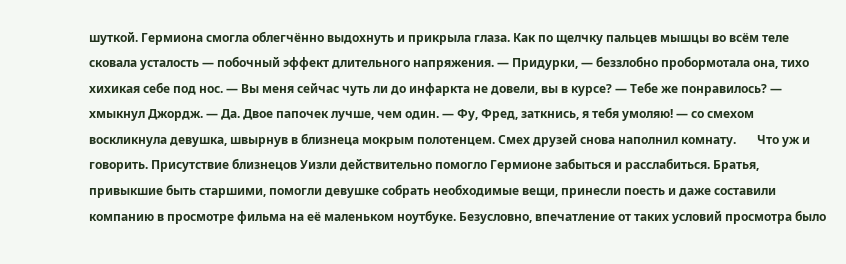шуткой. Гермиона смогла облегчённо выдохнуть и прикрыла глаза. Как по щелчку пальцев мышцы во всём теле сковала усталость — побочный эффект длительного напряжения. — Придурки, — беззлобно пробормотала она, тихо хихикая себе под нос. — Вы меня сейчас чуть ли до инфаркта не довели, вы в курсе? — Тебе же понравилось? — хмыкнул Джордж. — Да. Двое папочек лучше, чем один. — Фу, Фред, заткнись, я тебя умоляю! — со смехом воскликнула девушка, швырнув в близнеца мокрым полотенцем. Смех друзей снова наполнил комнату.       Что уж и говорить. Присутствие близнецов Уизли действительно помогло Гермионе забыться и расслабиться. Братья, привыкшие быть старшими, помогли девушке собрать необходимые вещи, принесли поесть и даже составили компанию в просмотре фильма на её маленьком ноутбуке. Безусловно, впечатление от таких условий просмотра было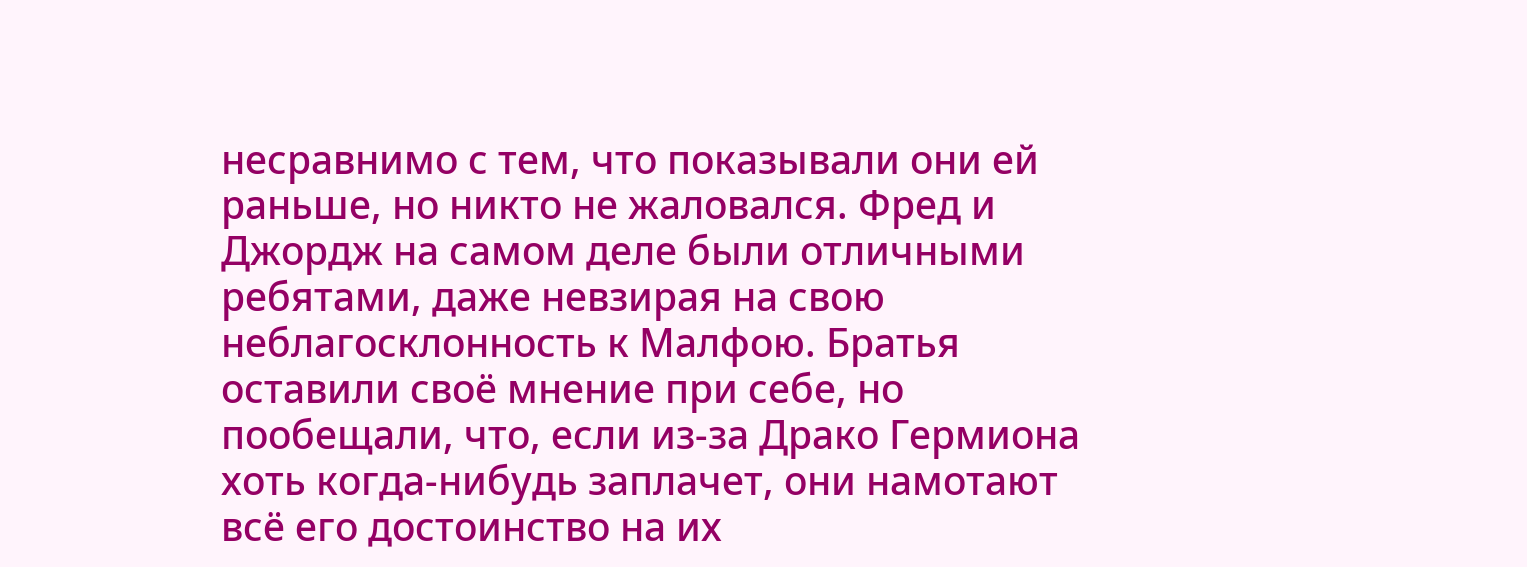несравнимо с тем, что показывали они ей раньше, но никто не жаловался. Фред и Джордж на самом деле были отличными ребятами, даже невзирая на свою неблагосклонность к Малфою. Братья оставили своё мнение при себе, но пообещали, что, если из-за Драко Гермиона хоть когда-нибудь заплачет, они намотают всё его достоинство на их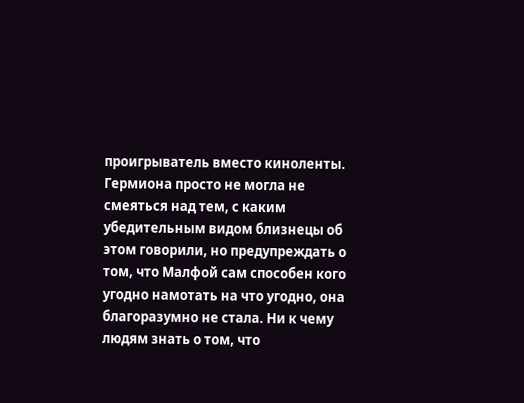проигрыватель вместо киноленты. Гермиона просто не могла не смеяться над тем, с каким убедительным видом близнецы об этом говорили, но предупреждать о том, что Малфой сам способен кого угодно намотать на что угодно, она благоразумно не стала. Ни к чему людям знать о том, что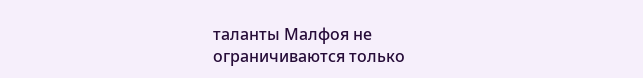таланты Малфоя не ограничиваются только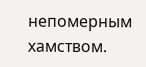непомерным хамством.